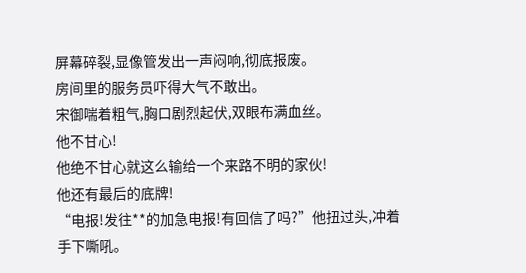屏幕碎裂,显像管发出一声闷响,彻底报废。
房间里的服务员吓得大气不敢出。
宋御喘着粗气,胸口剧烈起伏,双眼布满血丝。
他不甘心!
他绝不甘心就这么输给一个来路不明的家伙!
他还有最后的底牌!
“电报!发往**的加急电报!有回信了吗?”他扭过头,冲着手下嘶吼。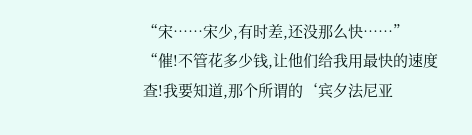“宋……宋少,有时差,还没那么快……”
“催!不管花多少钱,让他们给我用最快的速度查!我要知道,那个所谓的‘宾夕法尼亚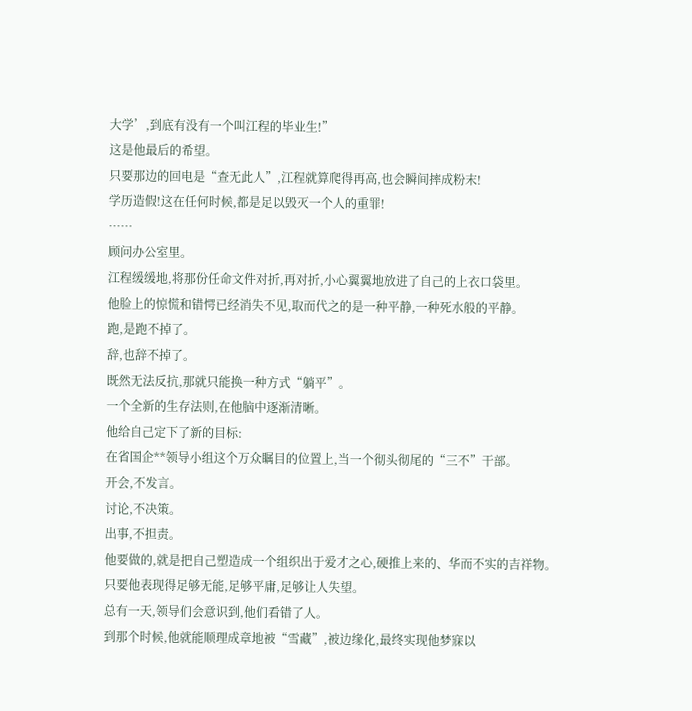大学’,到底有没有一个叫江程的毕业生!”
这是他最后的希望。
只要那边的回电是“查无此人”,江程就算爬得再高,也会瞬间摔成粉末!
学历造假!这在任何时候,都是足以毁灭一个人的重罪!
……
顾问办公室里。
江程缓缓地,将那份任命文件对折,再对折,小心翼翼地放进了自己的上衣口袋里。
他脸上的惊慌和错愕已经消失不见,取而代之的是一种平静,一种死水般的平静。
跑,是跑不掉了。
辞,也辞不掉了。
既然无法反抗,那就只能换一种方式“躺平”。
一个全新的生存法则,在他脑中逐渐清晰。
他给自己定下了新的目标:
在省国企**领导小组这个万众瞩目的位置上,当一个彻头彻尾的“三不”干部。
开会,不发言。
讨论,不决策。
出事,不担责。
他要做的,就是把自己塑造成一个组织出于爱才之心,硬推上来的、华而不实的吉祥物。
只要他表现得足够无能,足够平庸,足够让人失望。
总有一天,领导们会意识到,他们看错了人。
到那个时候,他就能顺理成章地被“雪藏”,被边缘化,最终实现他梦寐以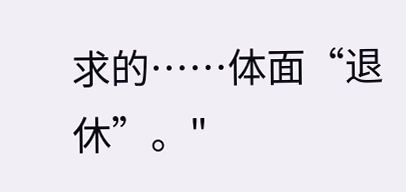求的……体面“退休”。"